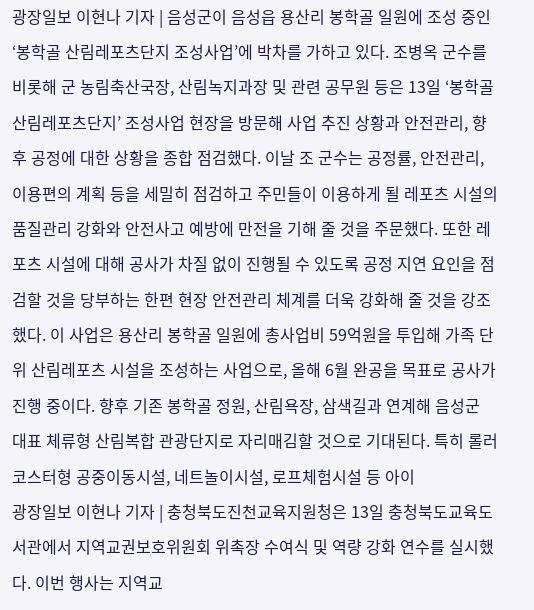광장일보 이현나 기자 | 음성군이 음성읍 용산리 봉학골 일원에 조성 중인 ‘봉학골 산림레포츠단지 조성사업’에 박차를 가하고 있다. 조병옥 군수를 비롯해 군 농림축산국장, 산림녹지과장 및 관련 공무원 등은 13일 ‘봉학골 산림레포츠단지’ 조성사업 현장을 방문해 사업 추진 상황과 안전관리, 향후 공정에 대한 상황을 종합 점검했다. 이날 조 군수는 공정률, 안전관리, 이용편의 계획 등을 세밀히 점검하고 주민들이 이용하게 될 레포츠 시설의 품질관리 강화와 안전사고 예방에 만전을 기해 줄 것을 주문했다. 또한 레포츠 시설에 대해 공사가 차질 없이 진행될 수 있도록 공정 지연 요인을 점검할 것을 당부하는 한편 현장 안전관리 체계를 더욱 강화해 줄 것을 강조했다. 이 사업은 용산리 봉학골 일원에 총사업비 59억원을 투입해 가족 단위 산림레포츠 시설을 조성하는 사업으로, 올해 6월 완공을 목표로 공사가 진행 중이다. 향후 기존 봉학골 정원, 산림욕장, 삼색길과 연계해 음성군 대표 체류형 산림복합 관광단지로 자리매김할 것으로 기대된다. 특히 롤러코스터형 공중이동시설, 네트놀이시설, 로프체험시설 등 아이
광장일보 이현나 기자 | 충청북도진천교육지원청은 13일 충청북도교육도서관에서 지역교권보호위원회 위촉장 수여식 및 역량 강화 연수를 실시했다. 이번 행사는 지역교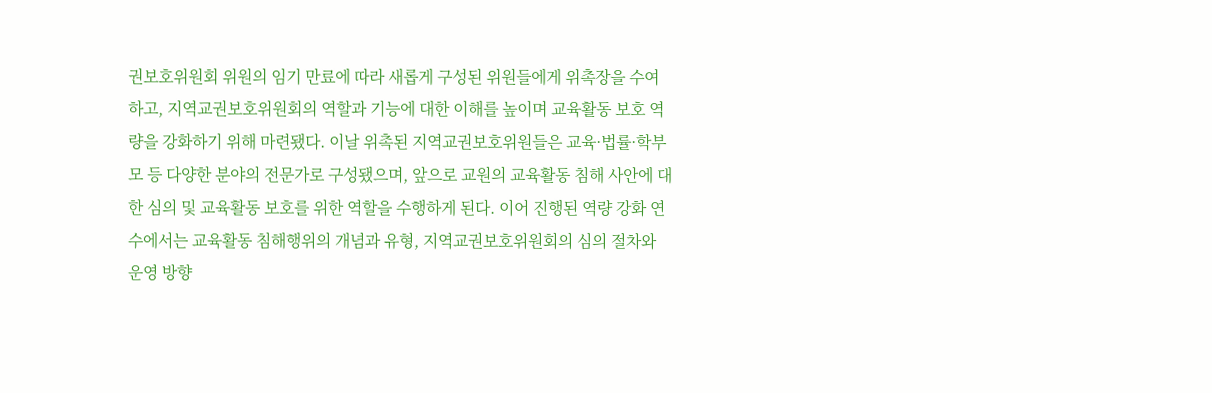권보호위원회 위원의 임기 만료에 따라 새롭게 구성된 위원들에게 위촉장을 수여하고, 지역교권보호위원회의 역할과 기능에 대한 이해를 높이며 교육활동 보호 역량을 강화하기 위해 마련됐다. 이날 위촉된 지역교권보호위원들은 교육·법률·학부모 등 다양한 분야의 전문가로 구성됐으며, 앞으로 교원의 교육활동 침해 사안에 대한 심의 및 교육활동 보호를 위한 역할을 수행하게 된다. 이어 진행된 역량 강화 연수에서는 교육활동 침해행위의 개념과 유형, 지역교권보호위원회의 심의 절차와 운영 방향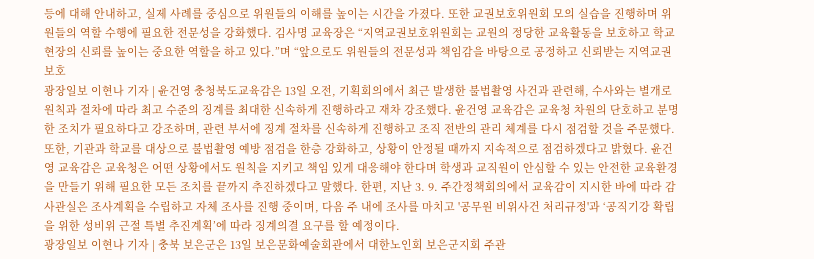등에 대해 안내하고, 실제 사례를 중심으로 위원들의 이해를 높이는 시간을 가졌다. 또한 교권보호위원회 모의 실습을 진행하며 위원들의 역할 수행에 필요한 전문성을 강화했다. 김사명 교육장은 “지역교권보호위원회는 교원의 정당한 교육활동을 보호하고 학교 현장의 신뢰를 높이는 중요한 역할을 하고 있다.”며 “앞으로도 위원들의 전문성과 책임감을 바탕으로 공정하고 신뢰받는 지역교권보호
광장일보 이현나 기자 | 윤건영 충청북도교육감은 13일 오전, 기획회의에서 최근 발생한 불법촬영 사건과 관련해, 수사와는 별개로 원칙과 절차에 따라 최고 수준의 징계를 최대한 신속하게 진행하라고 재차 강조했다. 윤건영 교육감은 교육청 차원의 단호하고 분명한 조치가 필요하다고 강조하며, 관련 부서에 징계 절차를 신속하게 진행하고 조직 전반의 관리 체계를 다시 점검할 것을 주문했다. 또한, 기관과 학교를 대상으로 불법촬영 예방 점검을 한층 강화하고, 상황이 안정될 때까지 지속적으로 점검하겠다고 밝혔다. 윤건영 교육감은 교육청은 어떤 상황에서도 원칙을 지키고 책임 있게 대응해야 한다며 학생과 교직원이 안심할 수 있는 안전한 교육환경을 만들기 위해 필요한 모든 조치를 끝까지 추진하겠다고 말했다. 한편, 지난 3. 9. 주간정책회의에서 교육감이 지시한 바에 따라 감사관실은 조사계획을 수립하고 자체 조사를 진행 중이며, 다음 주 내에 조사를 마치고 '공무원 비위사건 처리규정'과 ‘공직기강 확립을 위한 성비위 근절 특별 추진계획’에 따라 징계의결 요구를 할 예정이다.
광장일보 이현나 기자 | 충북 보은군은 13일 보은문화예술회관에서 대한노인회 보은군지회 주관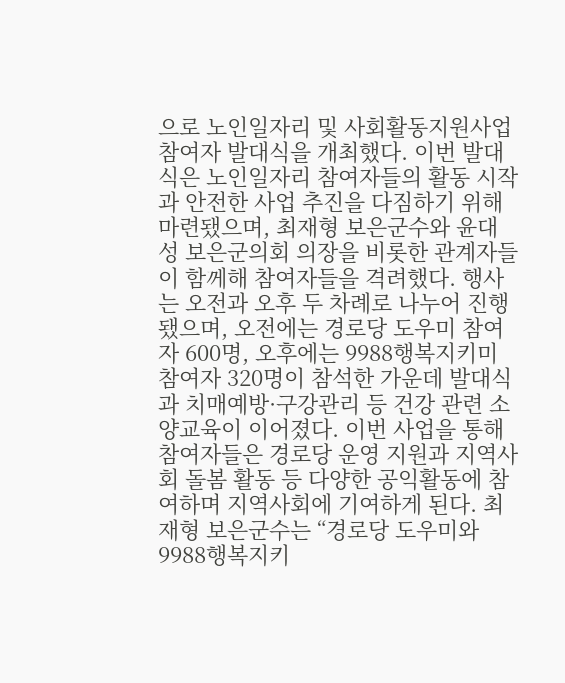으로 노인일자리 및 사회활동지원사업 참여자 발대식을 개최했다. 이번 발대식은 노인일자리 참여자들의 활동 시작과 안전한 사업 추진을 다짐하기 위해 마련됐으며, 최재형 보은군수와 윤대성 보은군의회 의장을 비롯한 관계자들이 함께해 참여자들을 격려했다. 행사는 오전과 오후 두 차례로 나누어 진행됐으며, 오전에는 경로당 도우미 참여자 600명, 오후에는 9988행복지키미 참여자 320명이 참석한 가운데 발대식과 치매예방·구강관리 등 건강 관련 소양교육이 이어졌다. 이번 사업을 통해 참여자들은 경로당 운영 지원과 지역사회 돌봄 활동 등 다양한 공익활동에 참여하며 지역사회에 기여하게 된다. 최재형 보은군수는 “경로당 도우미와 9988행복지키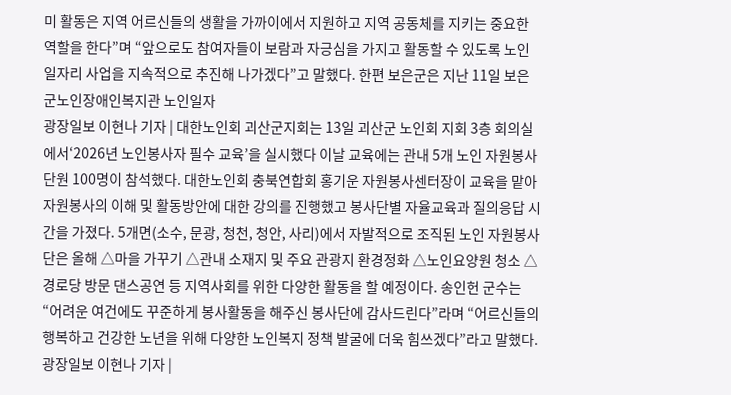미 활동은 지역 어르신들의 생활을 가까이에서 지원하고 지역 공동체를 지키는 중요한 역할을 한다”며 “앞으로도 참여자들이 보람과 자긍심을 가지고 활동할 수 있도록 노인일자리 사업을 지속적으로 추진해 나가겠다”고 말했다. 한편 보은군은 지난 11일 보은군노인장애인복지관 노인일자
광장일보 이현나 기자 | 대한노인회 괴산군지회는 13일 괴산군 노인회 지회 3층 회의실에서‘2026년 노인봉사자 필수 교육’을 실시했다 이날 교육에는 관내 5개 노인 자원봉사단원 100명이 참석했다. 대한노인회 충북연합회 홍기운 자원봉사센터장이 교육을 맡아 자원봉사의 이해 및 활동방안에 대한 강의를 진행했고 봉사단별 자율교육과 질의응답 시간을 가졌다. 5개면(소수, 문광, 청천, 청안, 사리)에서 자발적으로 조직된 노인 자원봉사단은 올해 △마을 가꾸기 △관내 소재지 및 주요 관광지 환경정화 △노인요양원 청소 △경로당 방문 댄스공연 등 지역사회를 위한 다양한 활동을 할 예정이다. 송인헌 군수는 “어려운 여건에도 꾸준하게 봉사활동을 해주신 봉사단에 감사드린다”라며 “어르신들의 행복하고 건강한 노년을 위해 다양한 노인복지 정책 발굴에 더욱 힘쓰겠다”라고 말했다.
광장일보 이현나 기자 |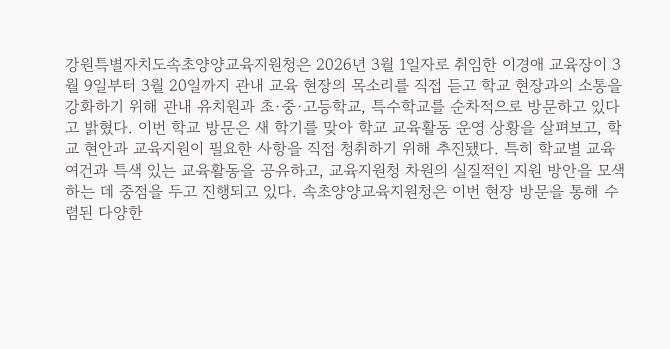강원특별자치도속초양양교육지원청은 2026년 3월 1일자로 취임한 이경애 교육장이 3월 9일부터 3월 20일까지 관내 교육 현장의 목소리를 직접 듣고 학교 현장과의 소통을 강화하기 위해 관내 유치원과 초·중·고등학교, 특수학교를 순차적으로 방문하고 있다고 밝혔다. 이번 학교 방문은 새 학기를 맞아 학교 교육활동 운영 상황을 살펴보고, 학교 현안과 교육지원이 필요한 사항을 직접 청취하기 위해 추진됐다. 특히 학교별 교육 여건과 특색 있는 교육활동을 공유하고, 교육지원청 차원의 실질적인 지원 방안을 모색하는 데 중점을 두고 진행되고 있다. 속초양양교육지원청은 이번 현장 방문을 통해 수렴된 다양한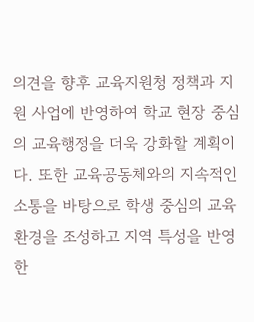의견을 향후 교육지원청 정책과 지원 사업에 반영하여 학교 현장 중심의 교육행정을 더욱 강화할 계획이다. 또한 교육공동체와의 지속적인 소통을 바탕으로 학생 중심의 교육환경을 조성하고 지역 특성을 반영한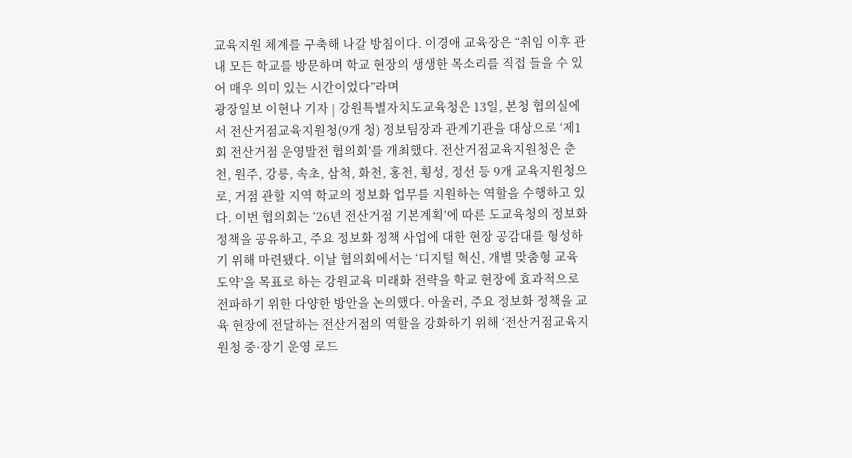교육지원 체계를 구축해 나갈 방침이다. 이경애 교육장은 “취임 이후 관내 모든 학교를 방문하며 학교 현장의 생생한 목소리를 직접 들을 수 있어 매우 의미 있는 시간이었다”라며
광장일보 이현나 기자 | 강원특별자치도교육청은 13일, 본청 협의실에서 전산거점교육지원청(9개 청) 정보팀장과 관계기관을 대상으로 ‘제1회 전산거점 운영발전 협의회’를 개최했다. 전산거점교육지원청은 춘천, 원주, 강릉, 속초, 삼척, 화천, 홍천, 횡성, 정선 등 9개 교육지원청으로, 거점 관할 지역 학교의 정보화 업무를 지원하는 역할을 수행하고 있다. 이번 협의회는 ‘26년 전산거점 기본계획’에 따른 도교육청의 정보화 정책을 공유하고, 주요 정보화 정책 사업에 대한 현장 공감대를 형성하기 위해 마련됐다. 이날 협의회에서는 ‘디지털 혁신, 개별 맞춤형 교육 도약’을 목표로 하는 강원교육 미래화 전략을 학교 현장에 효과적으로 전파하기 위한 다양한 방안을 논의했다. 아울러, 주요 정보화 정책을 교육 현장에 전달하는 전산거점의 역할을 강화하기 위해 ‘전산거점교육지원청 중·장기 운영 로드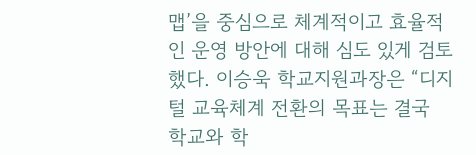맵’을 중심으로 체계적이고 효율적인 운영 방안에 대해 심도 있게 검토했다. 이승욱 학교지원과장은 “디지털 교육체계 전환의 목표는 결국 학교와 학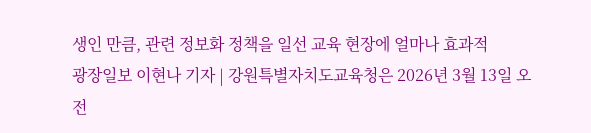생인 만큼, 관련 정보화 정책을 일선 교육 현장에 얼마나 효과적
광장일보 이현나 기자 | 강원특별자치도교육청은 2026년 3월 13일 오전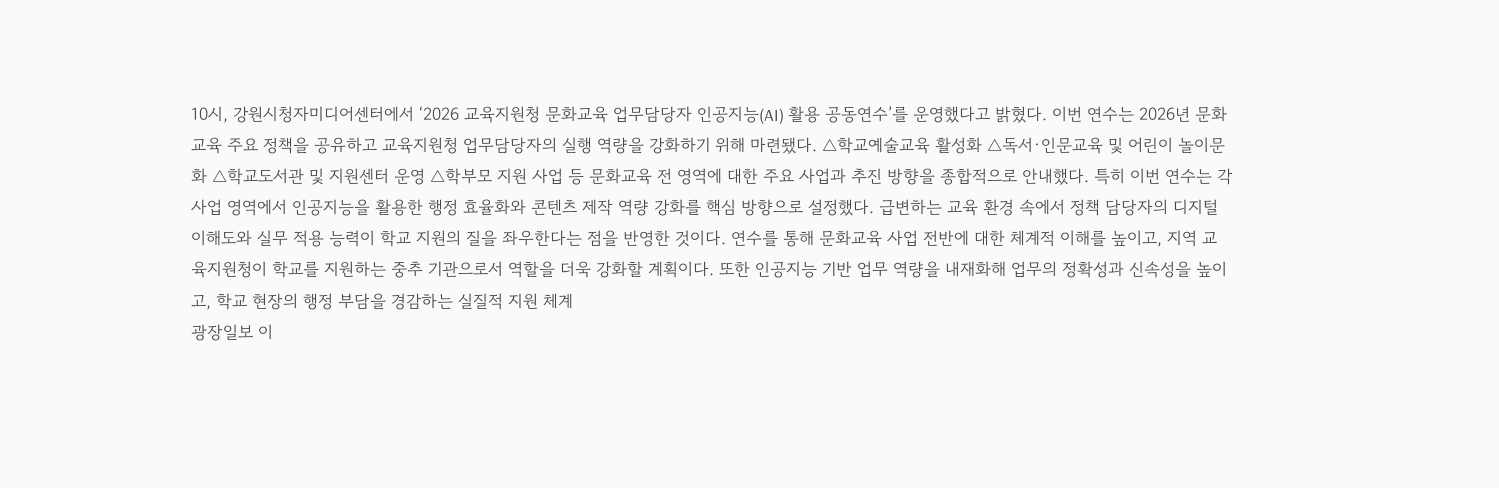10시, 강원시청자미디어센터에서 ‘2026 교육지원청 문화교육 업무담당자 인공지능(AI) 활용 공동연수’를 운영했다고 밝혔다. 이번 연수는 2026년 문화교육 주요 정책을 공유하고 교육지원청 업무담당자의 실행 역량을 강화하기 위해 마련됐다. △학교예술교육 활성화 △독서·인문교육 및 어린이 놀이문화 △학교도서관 및 지원센터 운영 △학부모 지원 사업 등 문화교육 전 영역에 대한 주요 사업과 추진 방향을 종합적으로 안내했다. 특히 이번 연수는 각 사업 영역에서 인공지능을 활용한 행정 효율화와 콘텐츠 제작 역량 강화를 핵심 방향으로 설정했다. 급변하는 교육 환경 속에서 정책 담당자의 디지털 이해도와 실무 적용 능력이 학교 지원의 질을 좌우한다는 점을 반영한 것이다. 연수를 통해 문화교육 사업 전반에 대한 체계적 이해를 높이고, 지역 교육지원청이 학교를 지원하는 중추 기관으로서 역할을 더욱 강화할 계획이다. 또한 인공지능 기반 업무 역량을 내재화해 업무의 정확성과 신속성을 높이고, 학교 현장의 행정 부담을 경감하는 실질적 지원 체계
광장일보 이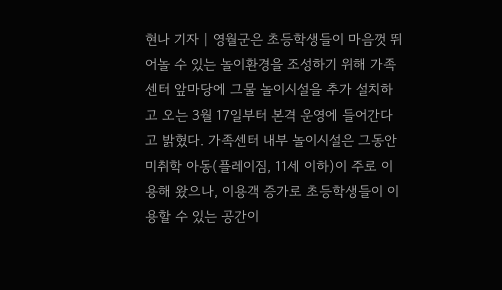현나 기자 | 영월군은 초등학생들이 마음껏 뛰어놀 수 있는 놀이환경을 조성하기 위해 가족센터 앞마당에 그물 놀이시설을 추가 설치하고 오는 3월 17일부터 본격 운영에 들어간다고 밝혔다. 가족센터 내부 놀이시설은 그동안 미취학 아동(플레이짐, 11세 이하)이 주로 이용해 왔으나, 이용객 증가로 초등학생들이 이용할 수 있는 공간이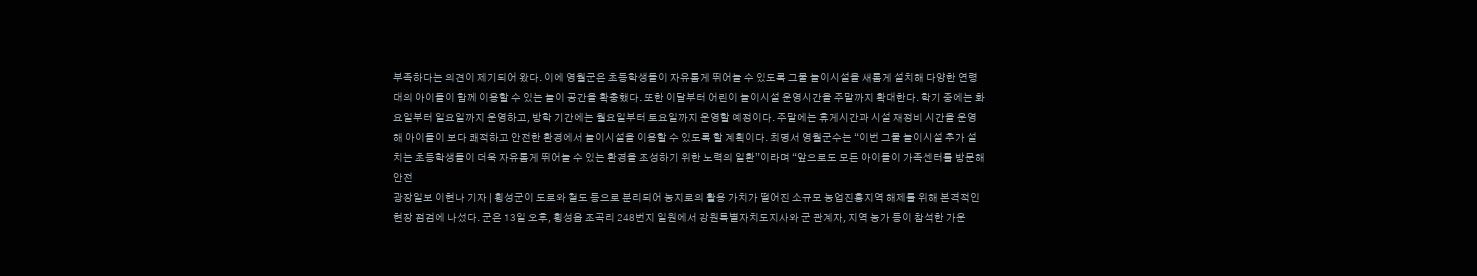부족하다는 의견이 제기되어 왔다. 이에 영월군은 초등학생들이 자유롭게 뛰어놀 수 있도록 그물 놀이시설을 새롭게 설치해 다양한 연령대의 아이들이 함께 이용할 수 있는 놀이 공간을 확충했다. 또한 이달부터 어린이 놀이시설 운영시간을 주말까지 확대한다. 학기 중에는 화요일부터 일요일까지 운영하고, 방학 기간에는 월요일부터 토요일까지 운영할 예정이다. 주말에는 휴게시간과 시설 재정비 시간을 운영해 아이들이 보다 쾌적하고 안전한 환경에서 놀이시설을 이용할 수 있도록 할 계획이다. 최명서 영월군수는 “이번 그물 놀이시설 추가 설치는 초등학생들이 더욱 자유롭게 뛰어놀 수 있는 환경을 조성하기 위한 노력의 일환”이라며 “앞으로도 모든 아이들이 가족센터를 방문해 안전
광장일보 이현나 기자 | 횡성군이 도로와 철도 등으로 분리되어 농지로의 활용 가치가 떨어진 소규모 농업진흥지역 해제를 위해 본격적인 현장 점검에 나섰다. 군은 13일 오후, 횡성읍 조곡리 248번지 일원에서 강원특별자치도지사와 군 관계자, 지역 농가 등이 참석한 가운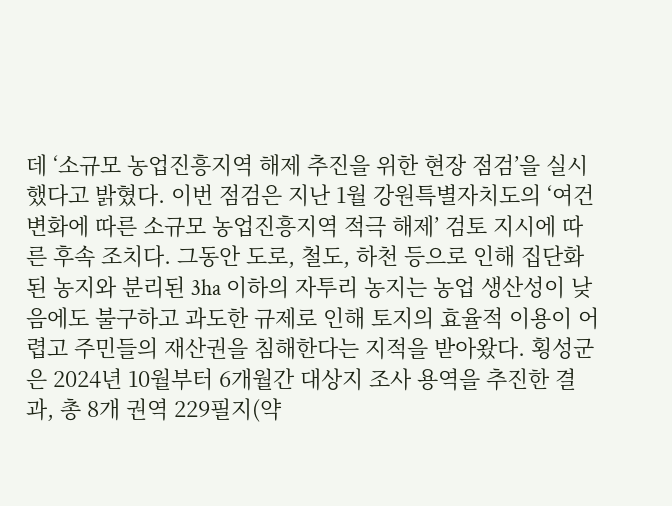데 ‘소규모 농업진흥지역 해제 추진을 위한 현장 점검’을 실시했다고 밝혔다. 이번 점검은 지난 1월 강원특별자치도의 ‘여건 변화에 따른 소규모 농업진흥지역 적극 해제’ 검토 지시에 따른 후속 조치다. 그동안 도로, 철도, 하천 등으로 인해 집단화된 농지와 분리된 3ha 이하의 자투리 농지는 농업 생산성이 낮음에도 불구하고 과도한 규제로 인해 토지의 효율적 이용이 어렵고 주민들의 재산권을 침해한다는 지적을 받아왔다. 횡성군은 2024년 10월부터 6개월간 대상지 조사 용역을 추진한 결과, 총 8개 권역 229필지(약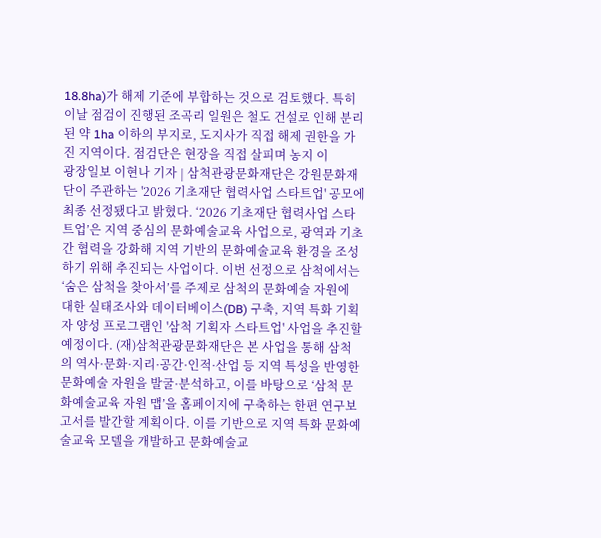18.8ha)가 해제 기준에 부합하는 것으로 검토했다. 특히 이날 점검이 진행된 조곡리 일원은 철도 건설로 인해 분리된 약 1ha 이하의 부지로, 도지사가 직접 해제 권한을 가진 지역이다. 점검단은 현장을 직접 살피며 농지 이
광장일보 이현나 기자 | 삼척관광문화재단은 강원문화재단이 주관하는 '2026 기초재단 협력사업 스타트업' 공모에 최종 선정됐다고 밝혔다. ‘2026 기초재단 협력사업 스타트업’은 지역 중심의 문화예술교육 사업으로, 광역과 기초 간 협력을 강화해 지역 기반의 문화예술교육 환경을 조성하기 위해 추진되는 사업이다. 이번 선정으로 삼척에서는 ‘숨은 삼척을 찾아서’를 주제로 삼척의 문화예술 자원에 대한 실태조사와 데이터베이스(DB) 구축, 지역 특화 기획자 양성 프로그램인 '삼척 기획자 스타트업' 사업을 추진할 예정이다. (재)삼척관광문화재단은 본 사업을 통해 삼척의 역사·문화·지리·공간·인적·산업 등 지역 특성을 반영한 문화예술 자원을 발굴·분석하고, 이를 바탕으로 ‘삼척 문화예술교육 자원 맵’을 홈페이지에 구축하는 한편 연구보고서를 발간할 계획이다. 이를 기반으로 지역 특화 문화예술교육 모델을 개발하고 문화예술교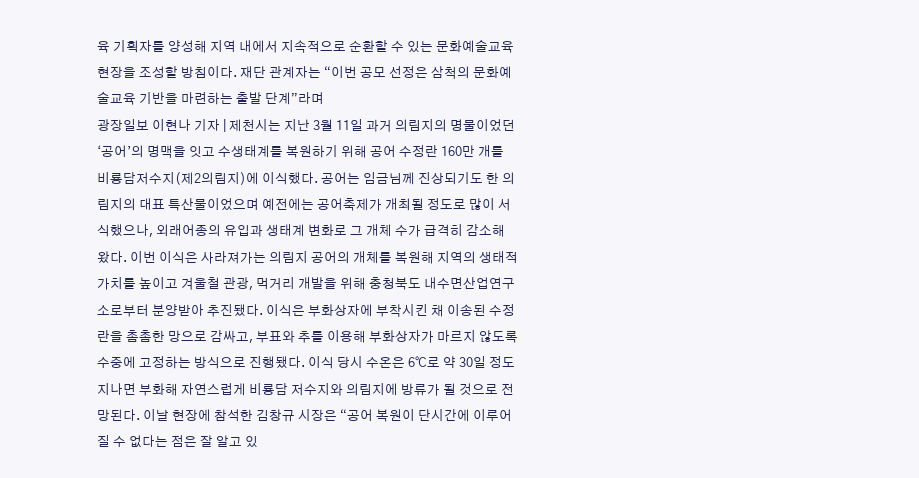육 기획자를 양성해 지역 내에서 지속적으로 순환할 수 있는 문화예술교육 현장을 조성할 방침이다. 재단 관계자는 “이번 공모 선정은 삼척의 문화예술교육 기반을 마련하는 출발 단계”라며
광장일보 이현나 기자 | 제천시는 지난 3월 11일 과거 의림지의 명물이었던 ‘공어’의 명맥을 잇고 수생태계를 복원하기 위해 공어 수정란 160만 개를 비룡담저수지(제2의림지)에 이식했다. 공어는 임금님께 진상되기도 한 의림지의 대표 특산물이었으며 예전에는 공어축제가 개최될 정도로 많이 서식했으나, 외래어종의 유입과 생태계 변화로 그 개체 수가 급격히 감소해 왔다. 이번 이식은 사라져가는 의림지 공어의 개체를 복원해 지역의 생태적 가치를 높이고 겨울철 관광, 먹거리 개발을 위해 충청북도 내수면산업연구소로부터 분양받아 추진됐다. 이식은 부화상자에 부착시킨 채 이송된 수정란을 촘촘한 망으로 감싸고, 부표와 추를 이용해 부화상자가 마르지 않도록 수중에 고정하는 방식으로 진행됐다. 이식 당시 수온은 6℃로 약 30일 정도 지나면 부화해 자연스럽게 비룡담 저수지와 의림지에 방류가 될 것으로 전망된다. 이날 현장에 참석한 김창규 시장은 “공어 복원이 단시간에 이루어질 수 없다는 점은 잘 알고 있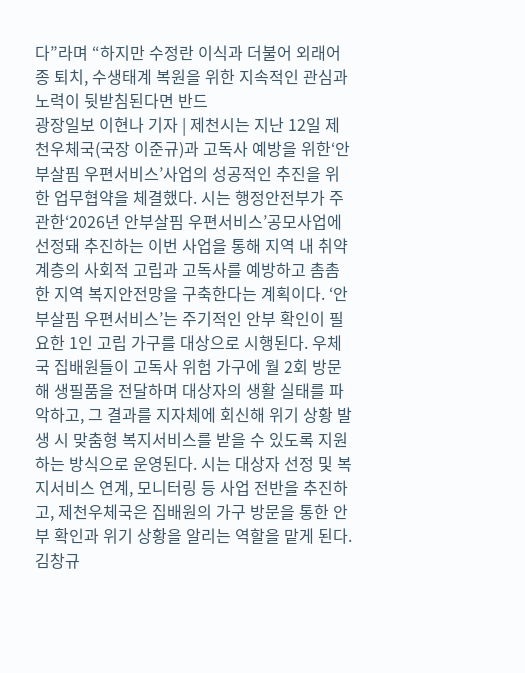다”라며 “하지만 수정란 이식과 더불어 외래어종 퇴치, 수생태계 복원을 위한 지속적인 관심과 노력이 뒷받침된다면 반드
광장일보 이현나 기자 | 제천시는 지난 12일 제천우체국(국장 이준규)과 고독사 예방을 위한‘안부살핌 우편서비스’사업의 성공적인 추진을 위한 업무협약을 체결했다. 시는 행정안전부가 주관한‘2026년 안부살핌 우편서비스’공모사업에 선정돼 추진하는 이번 사업을 통해 지역 내 취약계층의 사회적 고립과 고독사를 예방하고 촘촘한 지역 복지안전망을 구축한다는 계획이다. ‘안부살핌 우편서비스’는 주기적인 안부 확인이 필요한 1인 고립 가구를 대상으로 시행된다. 우체국 집배원들이 고독사 위험 가구에 월 2회 방문해 생필품을 전달하며 대상자의 생활 실태를 파악하고, 그 결과를 지자체에 회신해 위기 상황 발생 시 맞춤형 복지서비스를 받을 수 있도록 지원하는 방식으로 운영된다. 시는 대상자 선정 및 복지서비스 연계, 모니터링 등 사업 전반을 추진하고, 제천우체국은 집배원의 가구 방문을 통한 안부 확인과 위기 상황을 알리는 역할을 맡게 된다. 김창규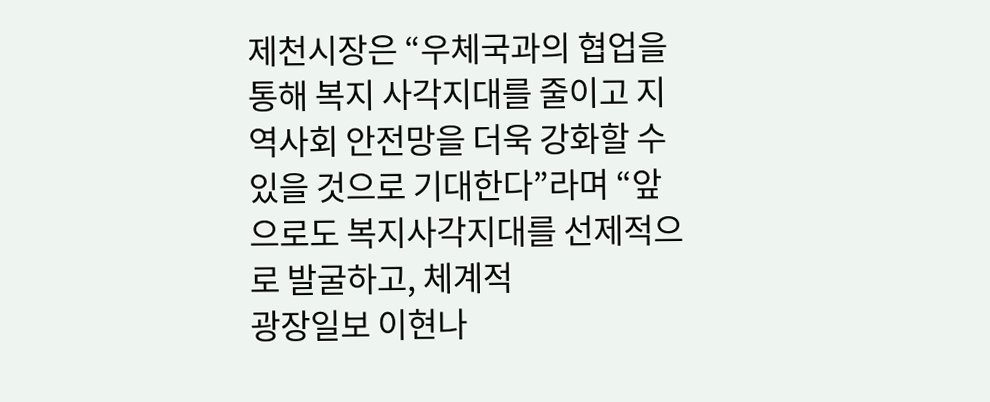제천시장은 “우체국과의 협업을 통해 복지 사각지대를 줄이고 지역사회 안전망을 더욱 강화할 수 있을 것으로 기대한다”라며 “앞으로도 복지사각지대를 선제적으로 발굴하고, 체계적
광장일보 이현나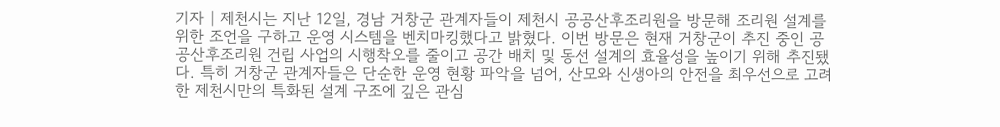기자 | 제천시는 지난 12일, 경남 거창군 관계자들이 제천시 공공산후조리원을 방문해 조리원 설계를 위한 조언을 구하고 운영 시스템을 벤치마킹했다고 밝혔다. 이번 방문은 현재 거창군이 추진 중인 공공산후조리원 건립 사업의 시행착오를 줄이고 공간 배치 및 동선 설계의 효율성을 높이기 위해 추진됐다. 특히 거창군 관계자들은 단순한 운영 현황 파악을 넘어, 산모와 신생아의 안전을 최우선으로 고려한 제천시만의 특화된 설계 구조에 깊은 관심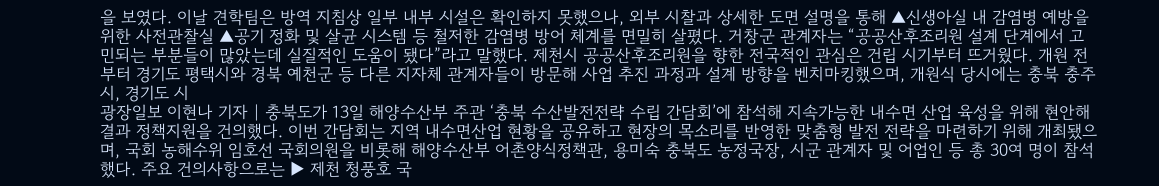을 보였다. 이날 견학팀은 방역 지침상 일부 내부 시설은 확인하지 못했으나, 외부 시찰과 상세한 도면 설명을 통해 ▲신생아실 내 감염병 예방을 위한 사전관찰실 ▲공기 정화 및 살균 시스템 등 철저한 감염병 방어 체계를 면밀히 살폈다. 거창군 관계자는 “공공산후조리원 설계 단계에서 고민되는 부분들이 많았는데 실질적인 도움이 됐다”라고 말했다. 제천시 공공산후조리원을 향한 전국적인 관심은 건립 시기부터 뜨거웠다. 개원 전부터 경기도 평택시와 경북 예천군 등 다른 지자체 관계자들이 방문해 사업 추진 과정과 설계 방향을 벤치마킹했으며, 개원식 당시에는 충북 충주시, 경기도 시
광장일보 이현나 기자 | 충북도가 13일 해양수산부 주관 ‘충북 수산발전전략 수립 간담회’에 참석해 지속가능한 내수면 산업 육성을 위해 현안해결과 정책지원을 건의했다. 이번 간담회는 지역 내수면산업 현황을 공유하고 현장의 목소리를 반영한 맞춤형 발전 전략을 마련하기 위해 개최됐으며, 국회 농해수위 임호선 국회의원을 비롯해 해양수산부 어촌양식정책관, 용미숙 충북도 농정국장, 시군 관계자 및 어업인 등 총 30여 명이 참석했다. 주요 건의사항으로는 ▶ 제천 청풍호 국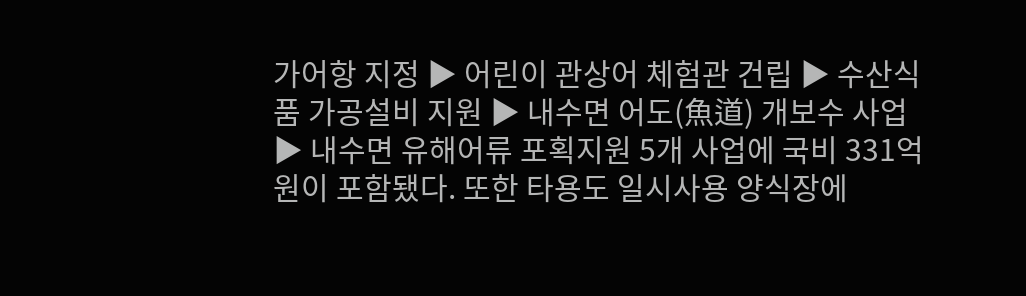가어항 지정 ▶ 어린이 관상어 체험관 건립 ▶ 수산식품 가공설비 지원 ▶ 내수면 어도(魚道) 개보수 사업 ▶ 내수면 유해어류 포획지원 5개 사업에 국비 331억원이 포함됐다. 또한 타용도 일시사용 양식장에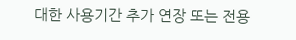대한 사용기간 추가 연장 또는 전용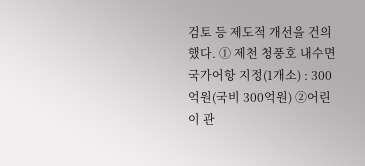검토 등 제도적 개선을 건의했다. ① 제천 청풍호 내수면 국가어항 지정(1개소) : 300억원(국비 300억원) ②어린이 관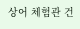상어 체험관 건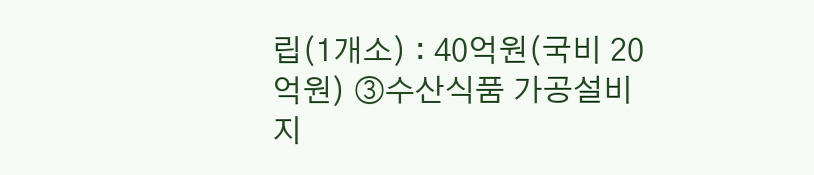립(1개소) : 40억원(국비 20억원) ③수산식품 가공설비 지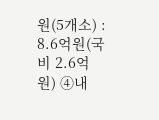원(5개소) : 8.6억원(국비 2.6억원) ④내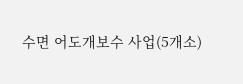수면 어도개보수 사업(5개소)